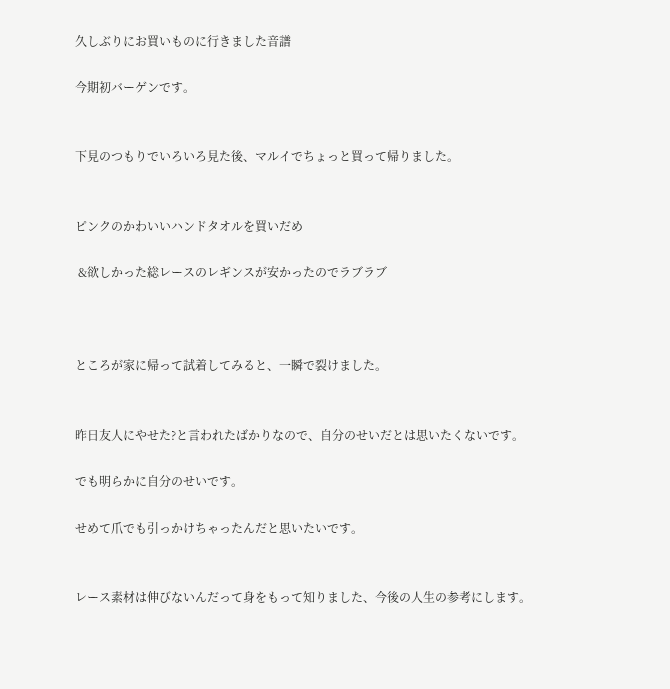久しぶりにお買いものに行きました音譜

今期初バーゲンです。


下見のつもりでいろいろ見た後、マルイでちょっと買って帰りました。


ピンクのかわいいハンドタオルを買いだめ

 &欲しかった総レースのレギンスが安かったのでラブラブ



ところが家に帰って試着してみると、一瞬で裂けました。


昨日友人にやせた?と言われたばかりなので、自分のせいだとは思いたくないです。

でも明らかに自分のせいです。

せめて爪でも引っかけちゃったんだと思いたいです。


レース素材は伸びないんだって身をもって知りました、今後の人生の参考にします。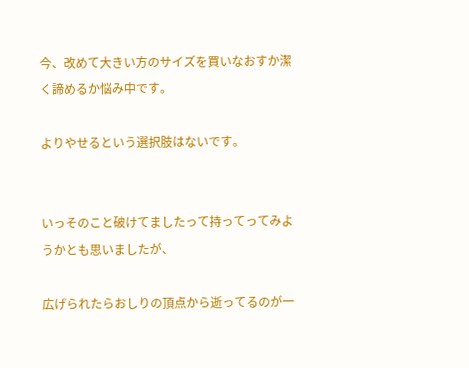今、改めて大きい方のサイズを買いなおすか潔く諦めるか悩み中です。

よりやせるという選択肢はないです。


いっそのこと破けてましたって持ってってみようかとも思いましたが、

広げられたらおしりの頂点から逝ってるのが一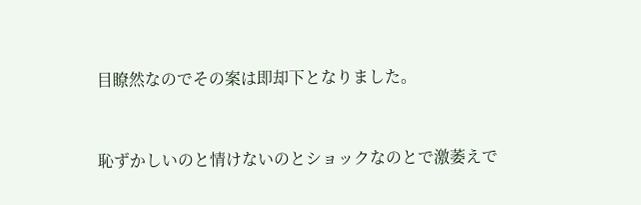目瞭然なのでその案は即却下となりました。


恥ずかしいのと情けないのとショックなのとで激萎えで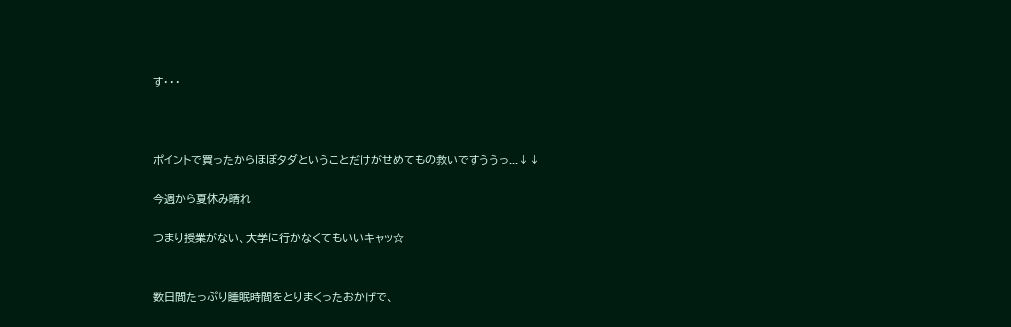す・・・



ポイントで買ったからほぼタダということだけがせめてもの救いですううっ...↓↓

今週から夏休み晴れ

つまり授業がない、大学に行かなくてもいいキャッ☆


数日間たっぷり睡眠時間をとりまくったおかげで、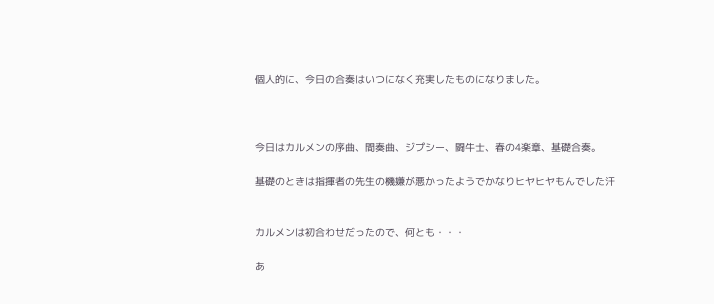個人的に、今日の合奏はいつになく充実したものになりました。



今日はカルメンの序曲、間奏曲、ジプシー、闘牛士、春の4楽章、基礎合奏。

基礎のときは指揮者の先生の機嫌が悪かったようでかなりヒヤヒヤもんでした汗


カルメンは初合わせだったので、何とも・・・

あ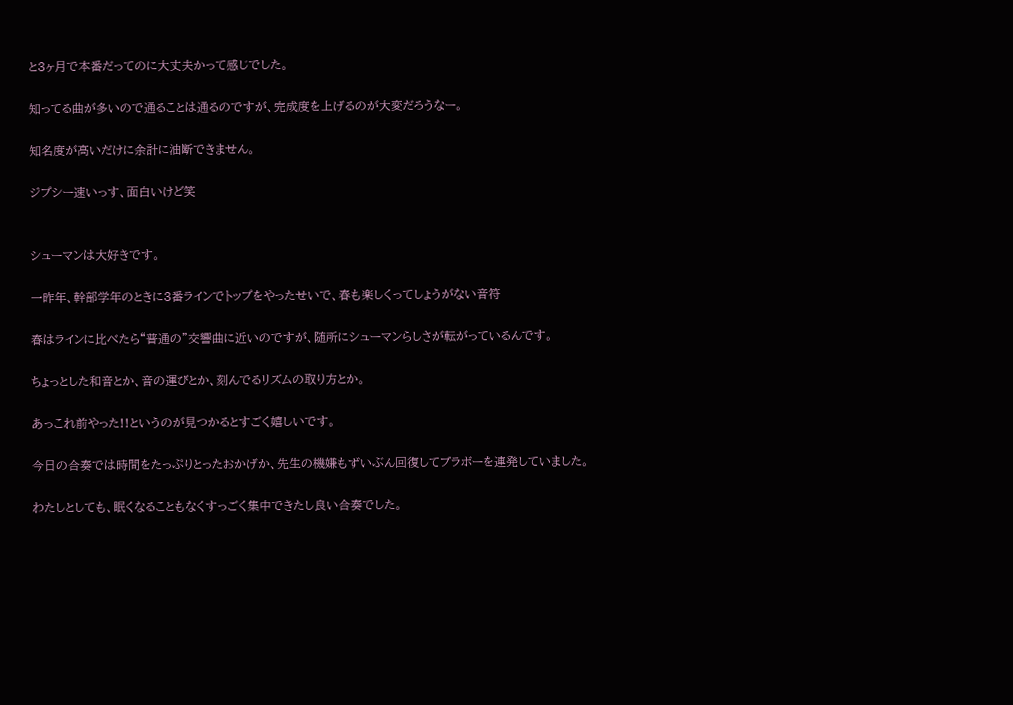と3ヶ月で本番だってのに大丈夫かって感じでした。

知ってる曲が多いので通ることは通るのですが、完成度を上げるのが大変だろうなー。

知名度が高いだけに余計に油断できません。

ジプシー速いっす、面白いけど笑


シューマンは大好きです。

一昨年、幹部学年のときに3番ラインでトップをやったせいで、春も楽しくってしょうがない音符

春はラインに比べたら“普通の”交響曲に近いのですが、随所にシューマンらしさが転がっているんです。

ちょっとした和音とか、音の運びとか、刻んでるリズムの取り方とか。

あっこれ前やった!!というのが見つかるとすごく嬉しいです。

今日の合奏では時間をたっぷりとったおかげか、先生の機嫌もずいぶん回復してブラボーを連発していました。

わたしとしても、眠くなることもなくすっごく集中できたし良い合奏でした。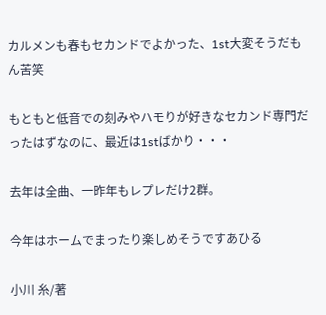カルメンも春もセカンドでよかった、1st大変そうだもん苦笑

もともと低音での刻みやハモりが好きなセカンド専門だったはずなのに、最近は1stばかり・・・

去年は全曲、一昨年もレプレだけ2群。

今年はホームでまったり楽しめそうですあひる

小川 糸/著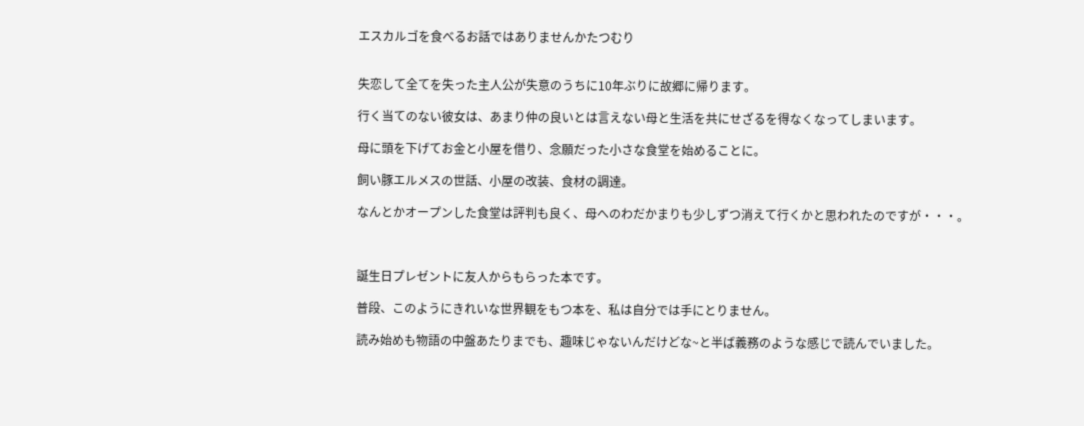エスカルゴを食べるお話ではありませんかたつむり


失恋して全てを失った主人公が失意のうちに10年ぶりに故郷に帰ります。

行く当てのない彼女は、あまり仲の良いとは言えない母と生活を共にせざるを得なくなってしまいます。

母に頭を下げてお金と小屋を借り、念願だった小さな食堂を始めることに。

飼い豚エルメスの世話、小屋の改装、食材の調達。

なんとかオープンした食堂は評判も良く、母へのわだかまりも少しずつ消えて行くかと思われたのですが・・・。



誕生日プレゼントに友人からもらった本です。

普段、このようにきれいな世界観をもつ本を、私は自分では手にとりません。

読み始めも物語の中盤あたりまでも、趣味じゃないんだけどな~と半ば義務のような感じで読んでいました。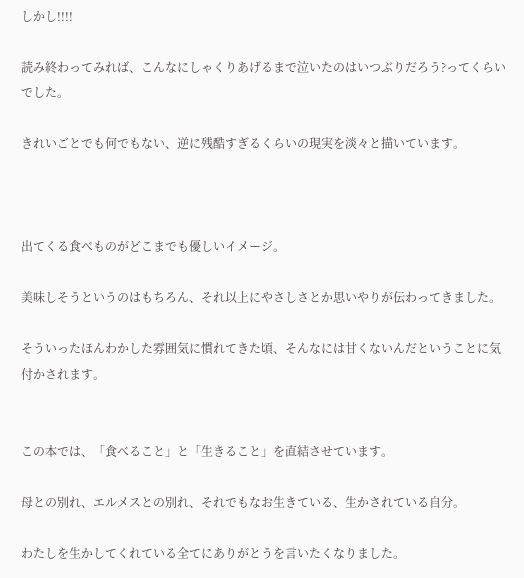しかし!!!!

読み終わってみれば、こんなにしゃくりあげるまで泣いたのはいつぶりだろう?ってくらいでした。

きれいごとでも何でもない、逆に残酷すぎるくらいの現実を淡々と描いています。



出てくる食べものがどこまでも優しいイメージ。

美味しそうというのはもちろん、それ以上にやさしさとか思いやりが伝わってきました。

そういったほんわかした雰囲気に慣れてきた頃、そんなには甘くないんだということに気付かされます。


この本では、「食べること」と「生きること」を直結させています。

母との別れ、エルメスとの別れ、それでもなお生きている、生かされている自分。

わたしを生かしてくれている全てにありがとうを言いたくなりました。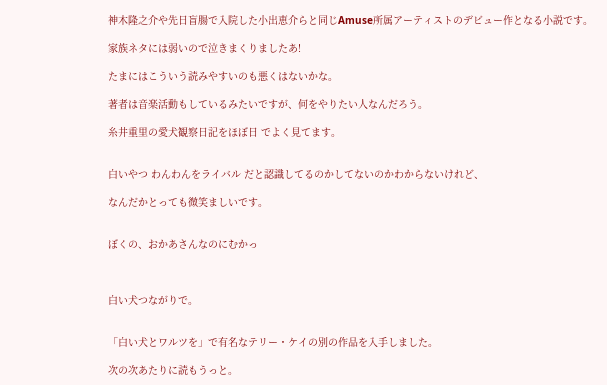神木隆之介や先日盲腸で入院した小出恵介らと同じAmuse所属アーティストのデビュー作となる小説です。

家族ネタには弱いので泣きまくりましたあ!

たまにはこういう読みやすいのも悪くはないかな。

著者は音楽活動もしているみたいですが、何をやりたい人なんだろう。

糸井重里の愛犬観察日記をほぼ日 でよく見てます。


白いやつ わんわんをライバル だと認識してるのかしてないのかわからないけれど、

なんだかとっても微笑ましいです。


ぼくの、おかあさんなのにむかっ



白い犬つながりで。


「白い犬とワルツを」で有名なテリー・ケイの別の作品を入手しました。

次の次あたりに読もうっと。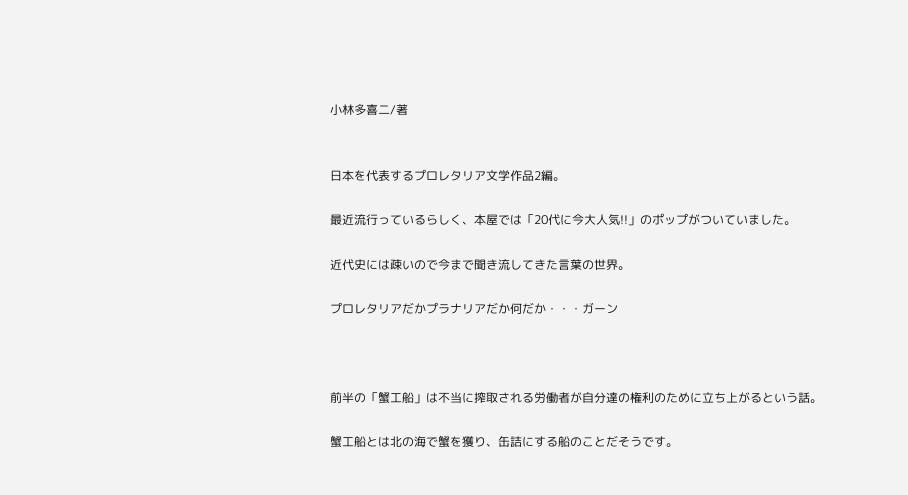小林多喜二/著


日本を代表するプロレタリア文学作品2編。

最近流行っているらしく、本屋では「20代に今大人気!!」のポップがついていました。

近代史には疎いので今まで聞き流してきた言葉の世界。

プロレタリアだかプラナリアだか何だか・・・ガーン



前半の「蟹工船」は不当に搾取される労働者が自分達の権利のために立ち上がるという話。

蟹工船とは北の海で蟹を獲り、缶詰にする船のことだそうです。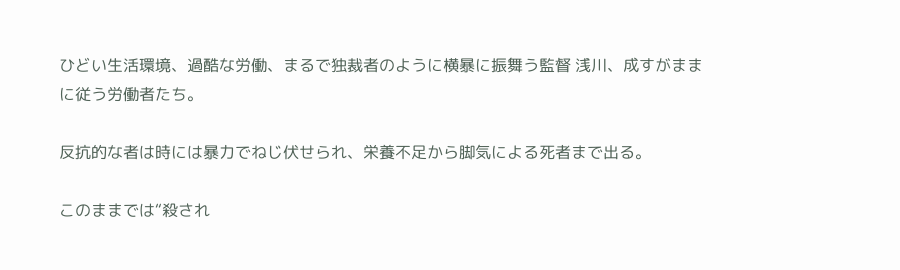ひどい生活環境、過酷な労働、まるで独裁者のように横暴に振舞う監督 浅川、成すがままに従う労働者たち。

反抗的な者は時には暴力でねじ伏せられ、栄養不足から脚気による死者まで出る。

このままでは“殺され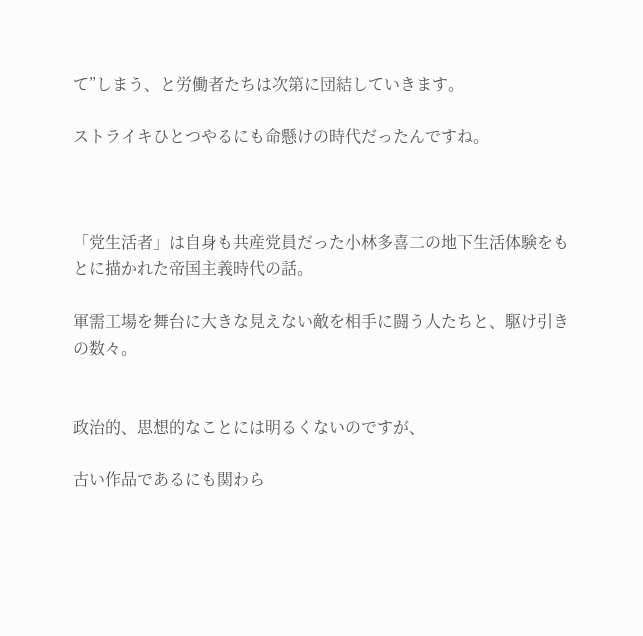て”しまう、と労働者たちは次第に団結していきます。

ストライキひとつやるにも命懸けの時代だったんですね。



「党生活者」は自身も共産党員だった小林多喜二の地下生活体験をもとに描かれた帝国主義時代の話。

軍需工場を舞台に大きな見えない敵を相手に闘う人たちと、駆け引きの数々。


政治的、思想的なことには明るくないのですが、

古い作品であるにも関わら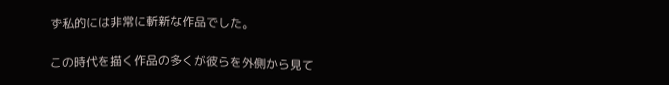ず私的には非常に斬新な作品でした。

この時代を描く作品の多くが彼らを外側から見て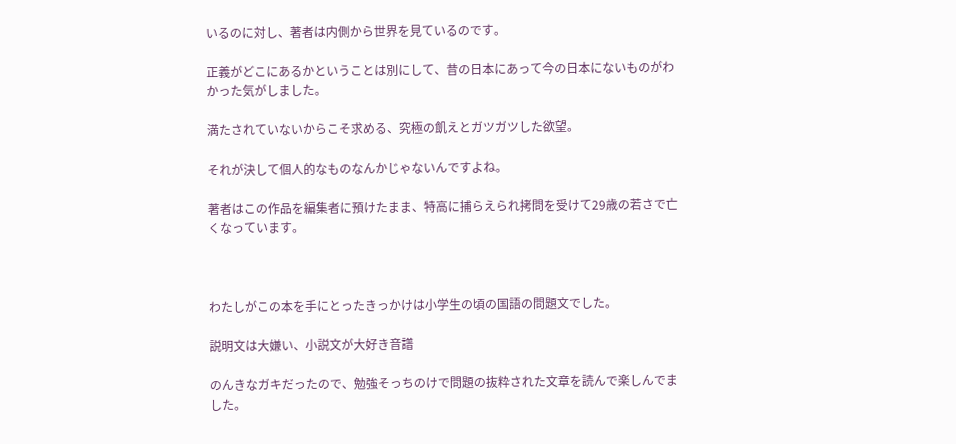いるのに対し、著者は内側から世界を見ているのです。

正義がどこにあるかということは別にして、昔の日本にあって今の日本にないものがわかった気がしました。

満たされていないからこそ求める、究極の飢えとガツガツした欲望。

それが決して個人的なものなんかじゃないんですよね。

著者はこの作品を編集者に預けたまま、特高に捕らえられ拷問を受けて29歳の若さで亡くなっています。



わたしがこの本を手にとったきっかけは小学生の頃の国語の問題文でした。

説明文は大嫌い、小説文が大好き音譜

のんきなガキだったので、勉強そっちのけで問題の抜粋された文章を読んで楽しんでました。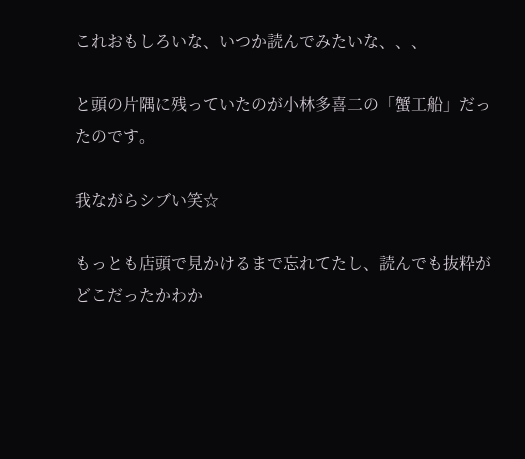これおもしろいな、いつか読んでみたいな、、、

と頭の片隅に残っていたのが小林多喜二の「蟹工船」だったのです。

我ながらシブい笑☆

もっとも店頭で見かけるまで忘れてたし、読んでも抜粋がどこだったかわか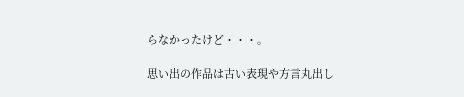らなかったけど・・・。

思い出の作品は古い表現や方言丸出し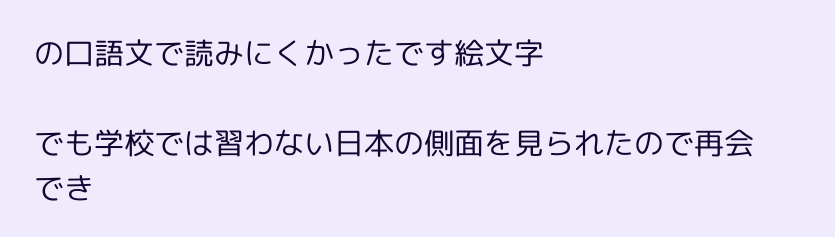の口語文で読みにくかったです絵文字

でも学校では習わない日本の側面を見られたので再会でき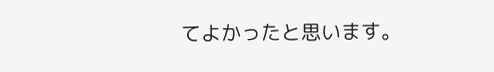てよかったと思います。